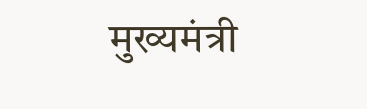मुख्यमंत्री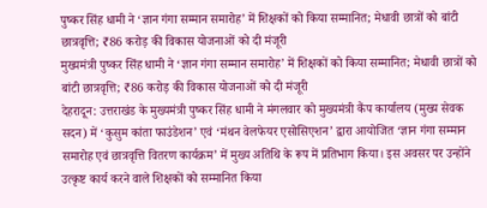पुष्कर सिंह धामी ने ‘ज्ञान गंगा सम्मान समारोह’ में शिक्षकों को किया सम्मानित; मेधावी छात्रों को बांटी छात्रवृत्ति; ₹86 करोड़ की विकास योजनाओं को दी मंजूरी
मुख्यमंत्री पुष्कर सिंह धामी ने ‘ज्ञान गंगा सम्मान समारोह’ में शिक्षकों को किया सम्मानित; मेधावी छात्रों को बांटी छात्रवृत्ति; ₹86 करोड़ की विकास योजनाओं को दी मंजूरी
देहरादून: उत्तराखंड के मुख्यमंत्री पुष्कर सिंह धामी ने मंगलवार को मुख्यमंत्री कैंप कार्यालय (मुख्य सेवक सदन) में ‘कुसुम कांता फाउंडेशन’ एवं ‘मंथन वेलफेयर एसोसिएशन’ द्वारा आयोजित ‘ज्ञान गंगा सम्मान समारोह एवं छात्रवृत्ति वितरण कार्यक्रम’ में मुख्य अतिथि के रूप में प्रतिभाग किया। इस अवसर पर उन्होंने उत्कृष्ट कार्य करने वाले शिक्षकों को सम्मानित किया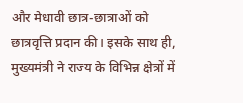और मेधावी छात्र-छात्राओं को छात्रवृत्ति प्रदान की। इसके साथ ही, मुख्यमंत्री ने राज्य के विभिन्न क्षेत्रों में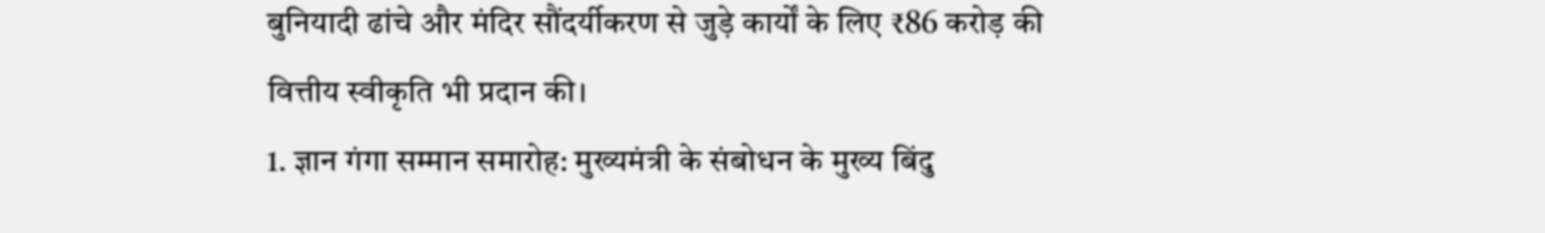बुनियादी ढांचे और मंदिर सौंदर्यीकरण से जुड़े कार्यों के लिए ₹86 करोड़ की वित्तीय स्वीकृति भी प्रदान की।
1. ज्ञान गंगा सम्मान समारोह: मुख्यमंत्री के संबोधन के मुख्य बिंदु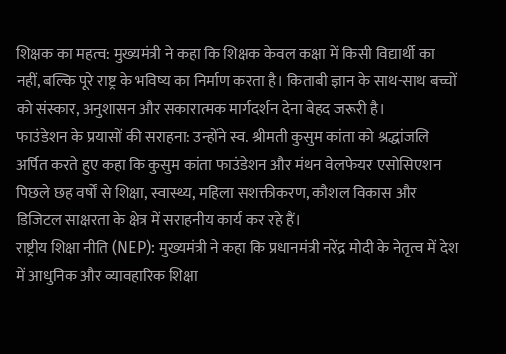शिक्षक का महत्व: मुख्यमंत्री ने कहा कि शिक्षक केवल कक्षा में किसी विद्यार्थी का नहीं, बल्कि पूरे राष्ट्र के भविष्य का निर्माण करता है। किताबी ज्ञान के साथ-साथ बच्चों को संस्कार, अनुशासन और सकारात्मक मार्गदर्शन देना बेहद जरूरी है।
फाउंडेशन के प्रयासों की सराहना: उन्होंने स्व. श्रीमती कुसुम कांता को श्रद्धांजलि अर्पित करते हुए कहा कि कुसुम कांता फाउंडेशन और मंथन वेलफेयर एसोसिएशन पिछले छह वर्षों से शिक्षा, स्वास्थ्य, महिला सशक्तीकरण, कौशल विकास और डिजिटल साक्षरता के क्षेत्र में सराहनीय कार्य कर रहे हैं।
राष्ट्रीय शिक्षा नीति (NEP): मुख्यमंत्री ने कहा कि प्रधानमंत्री नरेंद्र मोदी के नेतृत्व में देश में आधुनिक और व्यावहारिक शिक्षा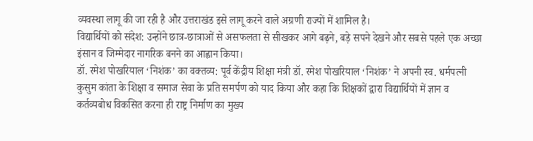व्यवस्था लागू की जा रही है और उत्तराखंड इसे लागू करने वाले अग्रणी राज्यों में शामिल है।
विद्यार्थियों को संदेश: उन्होंने छात्र-छात्राओं से असफलता से सीखकर आगे बढ़ने, बड़े सपने देखने और सबसे पहले एक अच्छा इंसान व जिम्मेदार नागरिक बनने का आह्वान किया।
डॉ. रमेश पोखरियाल ‘निशंक’ का वक्तव्य: पूर्व केंद्रीय शिक्षा मंत्री डॉ. रमेश पोखरियाल ‘निशंक’ ने अपनी स्व. धर्मपत्नी कुसुम कांता के शिक्षा व समाज सेवा के प्रति समर्पण को याद किया और कहा कि शिक्षकों द्वारा विद्यार्थियों में ज्ञान व कर्तव्यबोध विकसित करना ही राष्ट्र निर्माण का मुख्य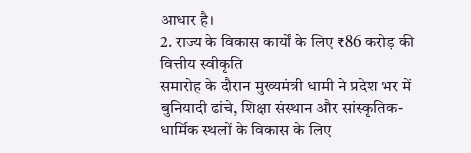आधार है।
2. राज्य के विकास कार्यों के लिए ₹86 करोड़ की वित्तीय स्वीकृति
समारोह के दौरान मुख्यमंत्री धामी ने प्रदेश भर में बुनियादी ढांचे, शिक्षा संस्थान और सांस्कृतिक-धार्मिक स्थलों के विकास के लिए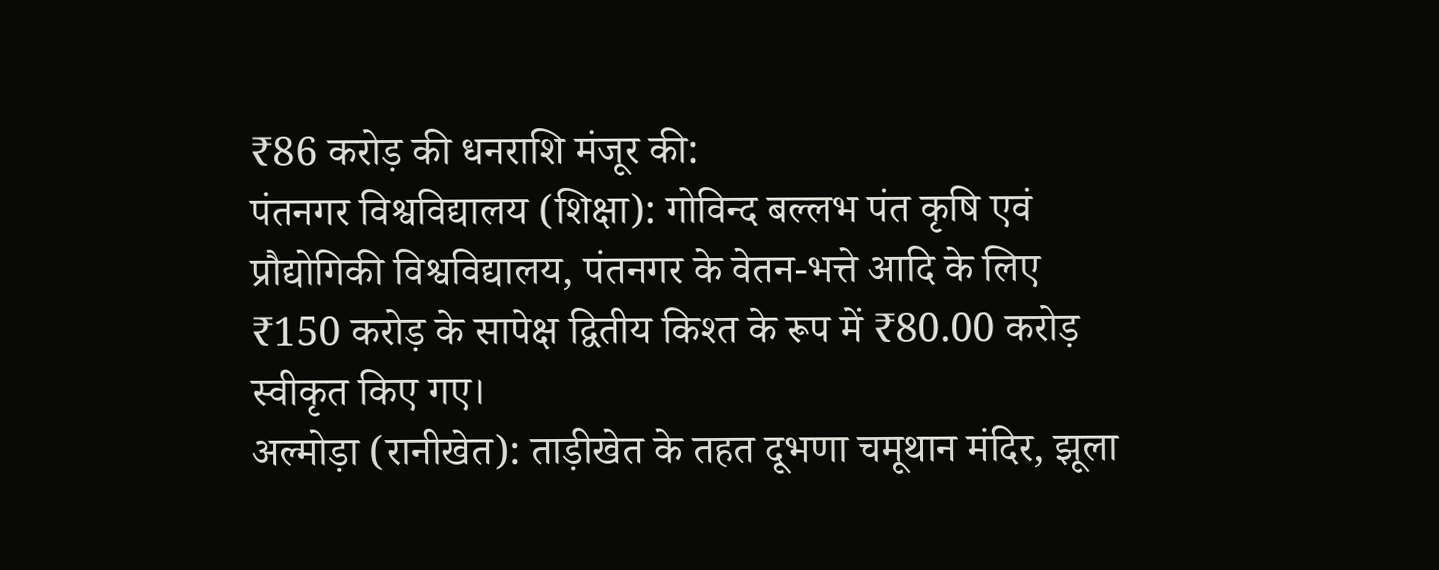₹86 करोड़ की धनराशि मंजूर की:
पंतनगर विश्वविद्यालय (शिक्षा): गोविन्द बल्लभ पंत कृषि एवं प्रौद्योगिकी विश्वविद्यालय, पंतनगर के वेतन-भत्ते आदि के लिए ₹150 करोड़ के सापेक्ष द्वितीय किश्त के रूप में ₹80.00 करोड़ स्वीकृत किए गए।
अल्मोड़ा (रानीखेत): ताड़ीखेत के तहत दूभणा चमूथान मंदिर, झूला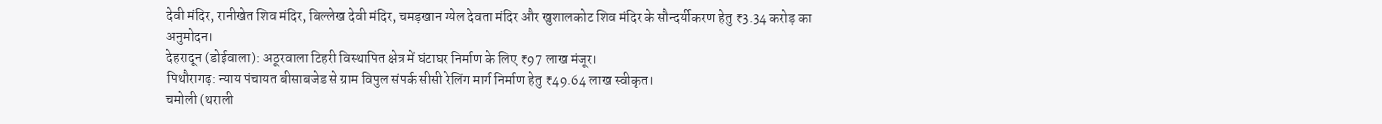देवी मंदिर, रानीखेत शिव मंदिर, बिल्लेख देवी मंदिर, चमड़खान ग्येल देवता मंदिर और खुशालकोट शिव मंदिर के सौन्दर्यीकरण हेतु ₹3.34 करोड़ का अनुमोदन।
देहरादून (डोईवाला): अठूरवाला टिहरी विस्थापित क्षेत्र में घंटाघर निर्माण के लिए ₹97 लाख मंजूर।
पिथौरागढ़: न्याय पंचायत बीसाबजेड से ग्राम विपुल संपर्क सीसी रेलिंग मार्ग निर्माण हेतु ₹49.64 लाख स्वीकृत।
चमोली (थराली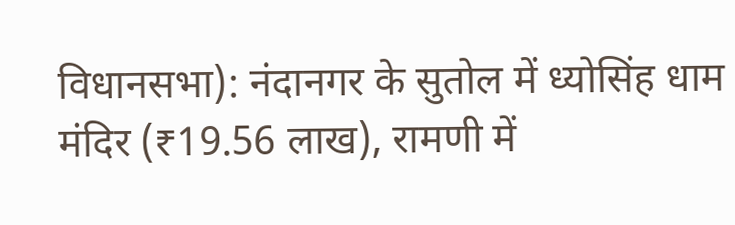विधानसभा): नंदानगर के सुतोल में ध्योसिंह धाम मंदिर (₹19.56 लाख), रामणी में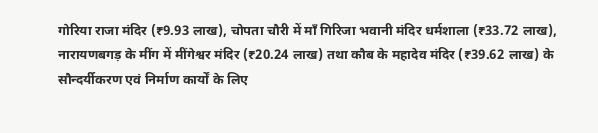गोरिया राजा मंदिर (₹9.93 लाख), चोपता चौरी में माँ गिरिजा भवानी मंदिर धर्मशाला (₹33.72 लाख), नारायणबगड़ के मींग में मींगेश्वर मंदिर (₹20.24 लाख) तथा कौब के महादेव मंदिर (₹39.62 लाख) के सौन्दर्यीकरण एवं निर्माण कार्यों के लिए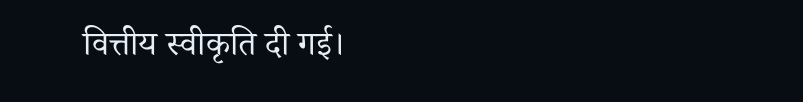वित्तीय स्वीकृति दी गई।